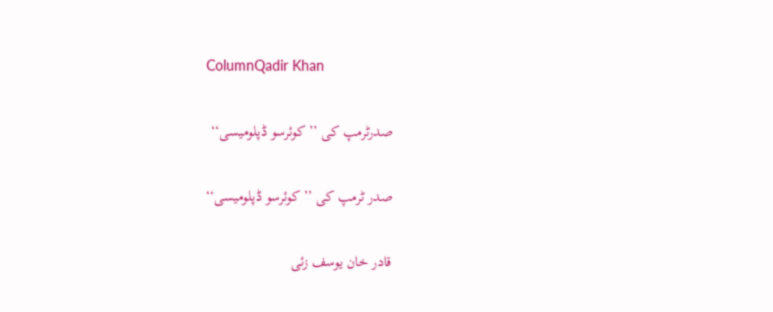ColumnQadir Khan

صدرٹرمپ کی ’’ کوئرسو ڈپلومیسی‘‘

صدر ٹرمپ کی ’’ کوئرسو ڈپلومیسی‘‘

قادر خان یوسف زئی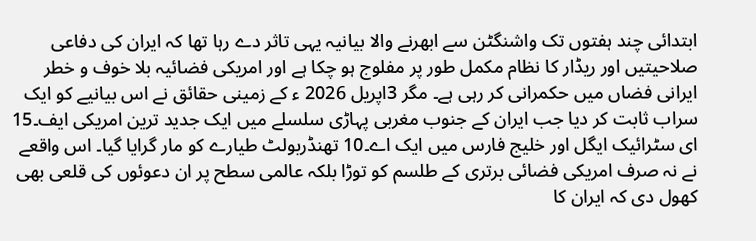ابتدائی چند ہفتوں تک واشنگٹن سے ابھرنے والا بیانیہ یہی تاثر دے رہا تھا کہ ایران کی دفاعی صلاحیتیں اور ریڈار کا نظام مکمل طور پر مفلوج ہو چکا ہے اور امریکی فضائیہ بلا خوف و خطر ایرانی فضاں میں حکمرانی کر رہی ہے۔ مگر 3اپریل 2026 ء کے زمینی حقائق نے اس بیانیے کو ایک سراب ثابت کر دیا جب ایران کے جنوب مغربی پہاڑی سلسلے میں ایک جدید ترین امریکی ایف۔15 ای سٹرائیک ایگل اور خلیج فارس میں ایک اے۔10 تھنڈربولٹ طیارے کو مار گرایا گیا۔ اس واقعے نے نہ صرف امریکی فضائی برتری کے طلسم کو توڑا بلکہ عالمی سطح پر ان دعوئوں کی قلعی بھی کھول دی کہ ایران کا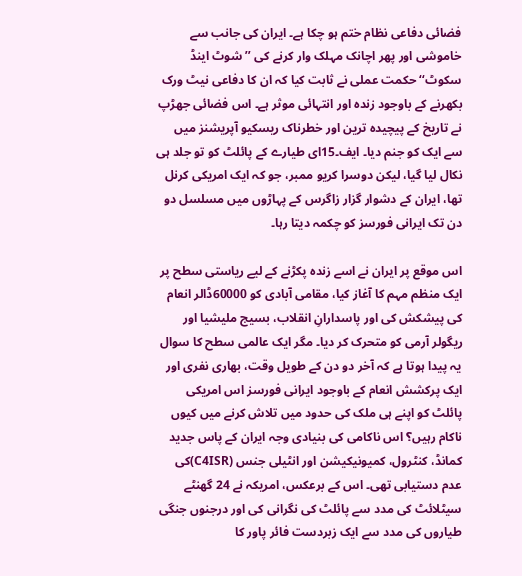فضائی دفاعی نظام ختم ہو چکا ہے۔ ایران کی جانب سے خاموشی اور پھر اچانک مہلک وار کرنے کی ’’ شوٹ اینڈ سکوٹ‘‘ حکمت عملی نے ثابت کیا کہ ان کا دفاعی نیٹ ورک بکھرنے کے باوجود زندہ اور انتہائی موثر ہے۔ اس فضائی جھڑپ نے تاریخ کے پیچیدہ ترین اور خطرناک ریسکیو آپریشنز میں سے ایک کو جنم دیا۔ ایف۔15ای طیارے کے پائلٹ کو تو جلد ہی نکال لیا گیا، لیکن دوسرا کریو ممبر، جو کہ ایک امریکی کرنل تھا، ایران کے دشوار گزار زاگرس کے پہاڑوں میں مسلسل دو دن تک ایرانی فورسز کو چکمہ دیتا رہا۔

اس موقع پر ایران نے اسے زندہ پکڑنے کے لیے ریاستی سطح پر ایک منظم مہم کا آغاز کیا، مقامی آبادی کو 60000ڈالر انعام کی پیشکش کی اور پاسدارانِ انقلاب، بسیج ملیشیا اور ریگولر آرمی کو متحرک کر دیا۔ مگر ایک عالمی سطح کا سوال یہ پیدا ہوتا ہے کہ آخر دو دن کے طویل وقت، بھاری نفری اور ایک پرکشش انعام کے باوجود ایرانی فورسز اس امریکی پائلٹ کو اپنے ہی ملک کی حدود میں تلاش کرنے میں کیوں ناکام رہیں؟ اس ناکامی کی بنیادی وجہ ایران کے پاس جدید کمانڈ، کنٹرول، کمیونیکیشن اور انٹیلی جنس (C4ISR)کی عدم دستیابی تھی۔ اس کے برعکس، امریکہ نے 24 گھنٹے سیٹلائٹ کی مدد سے پائلٹ کی نگرانی کی اور درجنوں جنگی طیاروں کی مدد سے ایک زبردست فائر پاور کا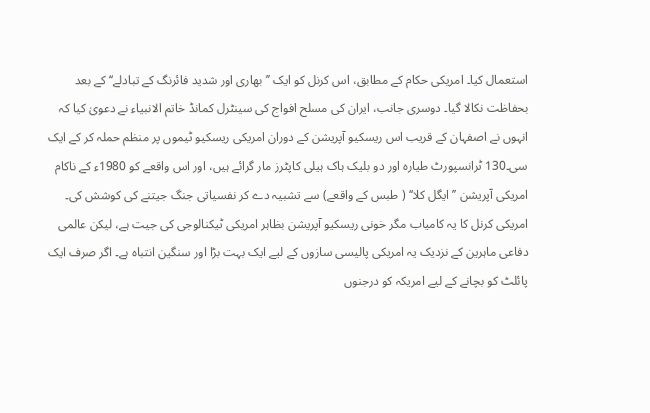استعمال کیا۔ امریکی حکام کے مطابق، اس کرنل کو ایک ’’ بھاری اور شدید فائرنگ کے تبادلے‘‘ کے بعد بحفاظت نکالا گیا۔ دوسری جانب، ایران کی مسلح افواج کی سینٹرل کمانڈ خاتم الانبیاء نے دعویٰ کیا کہ انہوں نے اصفہان کے قریب اس ریسکیو آپریشن کے دوران امریکی ریسکیو ٹیموں پر منظم حملہ کر کے ایک سی۔130 ٹرانسپورٹ طیارہ اور دو بلیک ہاک ہیلی کاپٹرز مار گرائے ہیں، اور اس واقعے کو 1980ء کے ناکام امریکی آپریشن ’’ ایگل کلا‘‘ ( طبس کے واقعے) سے تشبیہ دے کر نفسیاتی جنگ جیتنے کی کوشش کی۔ امریکی کرنل کا یہ کامیاب مگر خونی ریسکیو آپریشن بظاہر امریکی ٹیکنالوجی کی جیت ہے، لیکن عالمی دفاعی ماہرین کے نزدیک یہ امریکی پالیسی سازوں کے لیے ایک بہت بڑا اور سنگین انتباہ ہے۔ اگر صرف ایک پائلٹ کو بچانے کے لیے امریکہ کو درجنوں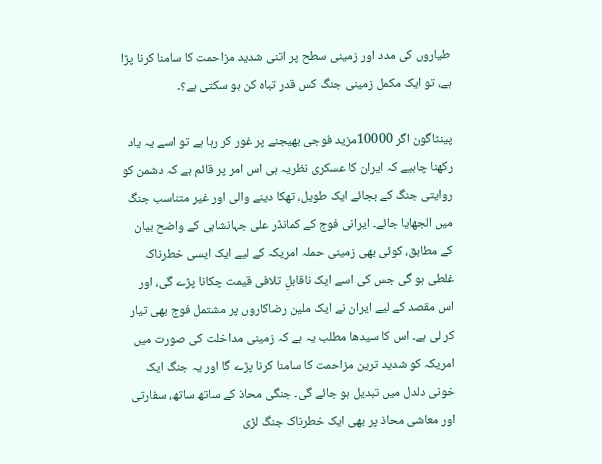طیاروں کی مدد اور زمینی سطح پر اتنی شدید مزاحمت کا سامنا کرنا پڑا ہے، تو ایک مکمل زمینی جنگ کس قدر تباہ کن ہو سکتی ہے؟۔

پینٹاگون اگر 10000مزید فوجی بھیجنے پر غور کر رہا ہے تو اسے یہ یاد رکھنا چاہیے کہ ایران کا عسکری نظریہ ہی اس امر پر قائم ہے کہ دشمن کو روایتی جنگ کے بجائے ایک طویل، تھکا دینے والی اور غیر متناسب جنگ میں الجھایا جائے۔ ایرانی فوج کے کمانڈر علی جہانشاہی کے واضح بیان کے مطابق، کوئی بھی زمینی حملہ امریکہ کے لیے ایک ایسی خطرناک غلطی ہو گی جس کی اسے ایک ناقابلِ تلافی قیمت چکانا پڑے گی، اور اس مقصد کے لیے ایران نے ایک ملین رضاکاروں پر مشتمل فوج بھی تیار کر لی ہے۔ اس کا سیدھا مطلب یہ ہے کہ زمینی مداخلت کی صورت میں امریکہ کو شدید ترین مزاحمت کا سامنا کرنا پڑے گا اور یہ جنگ ایک خونی دلدل میں تبدیل ہو جائے گی۔ جنگی محاذ کے ساتھ ساتھ، سفارتی اور معاشی محاذ پر بھی ایک خطرناک جنگ لڑی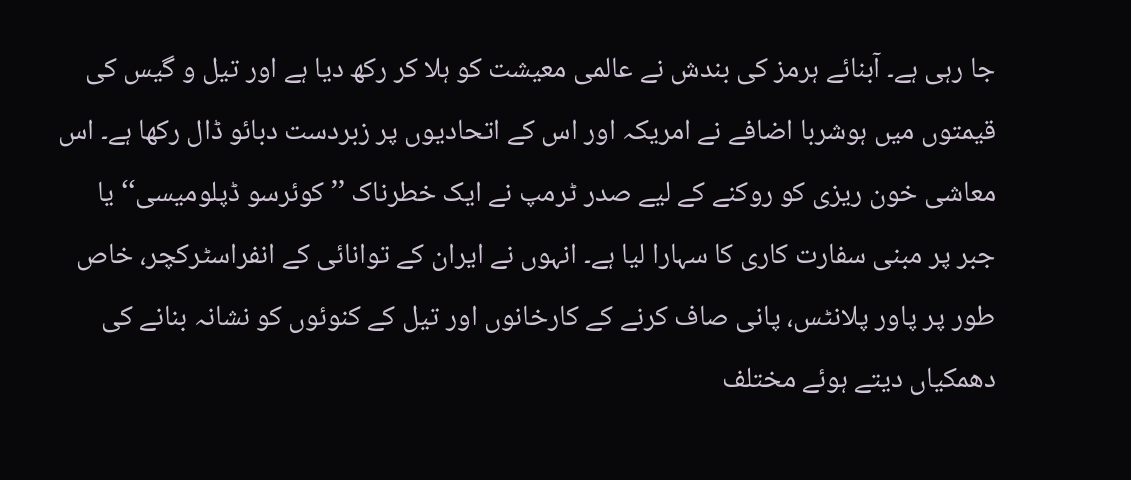جا رہی ہے۔ آبنائے ہرمز کی بندش نے عالمی معیشت کو ہلا کر رکھ دیا ہے اور تیل و گیس کی قیمتوں میں ہوشربا اضافے نے امریکہ اور اس کے اتحادیوں پر زبردست دبائو ڈال رکھا ہے۔ اس معاشی خون ریزی کو روکنے کے لیے صدر ٹرمپ نے ایک خطرناک ’’ کوئرسو ڈپلومیسی‘‘ یا جبر پر مبنی سفارت کاری کا سہارا لیا ہے۔ انہوں نے ایران کے توانائی کے انفراسٹرکچر، خاص طور پر پاور پلانٹس، پانی صاف کرنے کے کارخانوں اور تیل کے کنوئوں کو نشانہ بنانے کی دھمکیاں دیتے ہوئے مختلف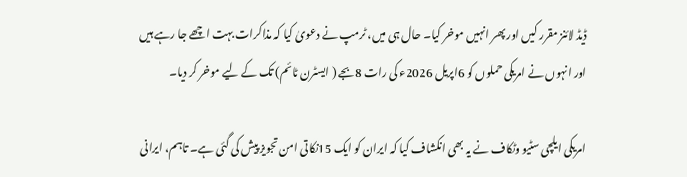ڈیڈ لائنز مقرر کیں اور پھر انہیں موخر کیا۔ حال ہی میں، ٹرمپ نے دعویٰ کیا کہ مذاکرات بہت اچھے جا رہے ہیں اور انہوں نے امریکی حملوں کو 6اپریل 2026ء کی رات 8بجے ( ایسٹرن ٹائم) تک کے لیے موخر کر دیا۔

امریکی ایلچی سٹیو وٹکاف نے یہ بھی انکشاف کیا کہ ایران کو ایک 15نکاتی امن تجویز پیش کی گئی ہے۔ تاہم، ایرانی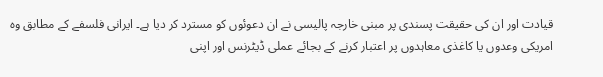قیادت اور ان کی حقیقت پسندی پر مبنی خارجہ پالیسی نے ان دعوئوں کو مسترد کر دیا ہے۔ ایرانی فلسفے کے مطابق وہ امریکی وعدوں یا کاغذی معاہدوں پر اعتبار کرنے کے بجائے عملی ڈیٹرنس اور اپنی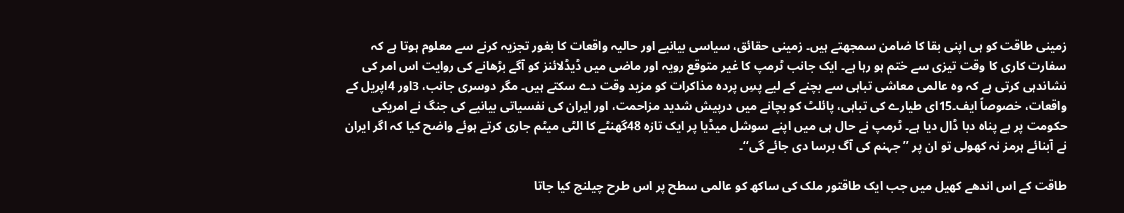زمینی طاقت کو ہی اپنی بقا کا ضامن سمجھتے ہیں۔ زمینی حقائق، سیاسی بیانیے اور حالیہ واقعات کا بغور تجزیہ کرنے سے معلوم ہوتا ہے کہ سفارت کاری کا وقت تیزی سے ختم ہو رہا ہے۔ ایک جانب ٹرمپ کا غیر متوقع رویہ اور ماضی میں ڈیڈلائنز کو آگے بڑھانے کی روایت اس امر کی نشاندہی کرتی ہے کہ وہ عالمی معاشی تباہی سے بچنے کے لیے پسِ پردہ مذاکرات کو مزید وقت دے سکتے ہیں۔ مگر دوسری جانب، 3اور 4اپریل کے واقعات، خصوصاً ایف۔15ای طیارے کی تباہی، پائلٹ کو بچانے میں درپیش شدید مزاحمت، اور ایران کی نفسیاتی بیانیے کی جنگ نے امریکی حکومت پر بے پناہ دبا ڈال دیا ہے۔ ٹرمپ نے حال ہی میں اپنے سوشل میڈیا پر ایک تازہ 48گھنٹے کا الٹی میٹم جاری کرتے ہوئے واضح کیا کہ اگر ایران نے آبنائے ہرمز نہ کھولی تو ان پر ’’ جہنم کی آگ برسا دی جائے گی‘‘۔

طاقت کے اس اندھے کھیل میں جب ایک طاقتور ملک کی ساکھ کو عالمی سطح پر اس طرح چیلنج کیا جاتا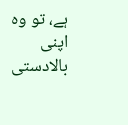ہے، تو وہ اپنی بالادستی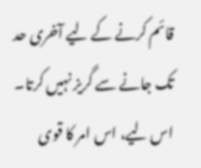قائم کرنے کے لیے آخری حد تک جانے سے گریز نہیں کرتا۔ اس لیے، اس امر کا قوی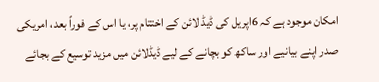امکان موجود ہے کہ 6اپریل کی ڈیڈ لائن کے اختتام پر، یا اس کے فوراً بعد، امریکی صدر اپنے بیانیے اور ساکھ کو بچانے کے لیے ڈیڈلائن میں مزید توسیع کے بجائے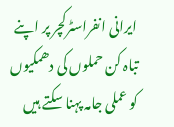ایرانی انفراسٹرکچر پر اپنے تباہ کن حملوں کی دھمکیوں کو عملی جامہ پہنا سکتے ہیں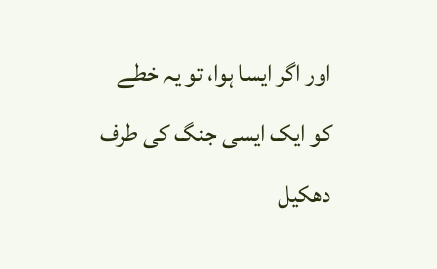اور اگر ایسا ہوا، تو یہ خطے کو ایک ایسی جنگ کی طرف دھکیل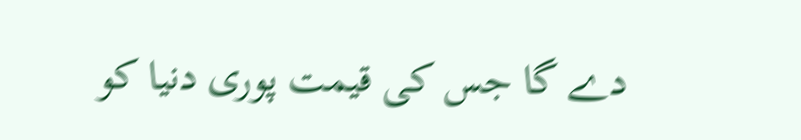دے گا جس کی قیمت پوری دنیا کو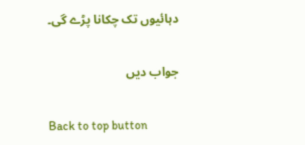دہائیوں تک چکانا پڑے گی۔

جواب دیں

Back to top button